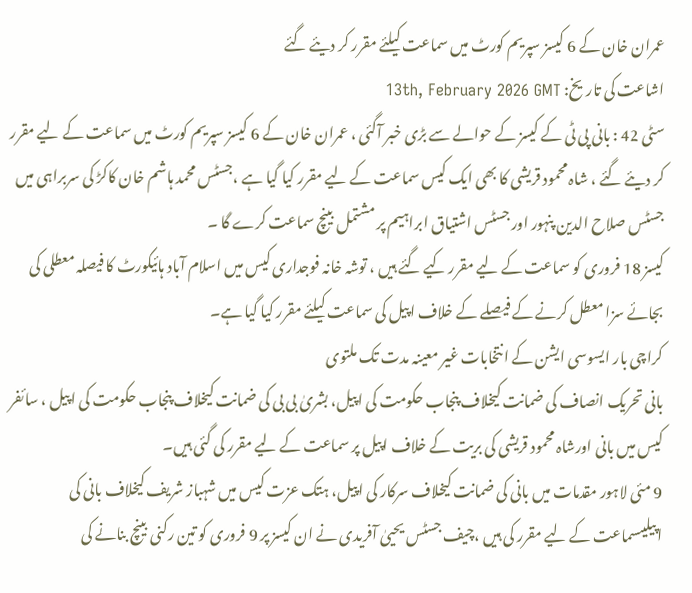عمران خان کے 6 کیسز سپریم کورٹ میں سماعت کیلئے مقرر کر دیئے گئے
اشاعت کی تاریخ: 13th, February 2026 GMT
سٹی 42 : بانی پی ٹی کے کیسز کے حوالے سے بڑی خبر آگئی ، عمران خان کے 6 کیسز سپریم کورٹ میں سماعت کے لیے مقرر کر دیئے گئے ، شاہ محمود قریشی کا بھی ایک کیس سماعت کے لیے مقرر کیا گیا ہے ،جسٹس محمد ہاشم خان کاکڑ کی سربراہی میں جسٹس صلاح الدین پنہور اور جسٹس اشتیاق ابراہیم پر مشتمل بینچ سماعت کرے گا ۔
کیسز 18 فروری کو سماعت کے لیے مقرر کیے گئے ہیں ، توشہ خانہ فوجداری کیس میں اسلام آباد ہائیکورٹ کا فیصلہ معطلی کی بجائے سزا معطل کرنے کے فیصلے کے خلاف اپیل کی سماعت کیلئے مقرر کیا گیا ہے۔
کراچی بار ایسوسی ایشن کے انتخابات غیر معینہ مدت تک ملتوی
بانی تحریک انصاف کی ضمانت کیخلاف پنجاب حکومت کی اپیل، بشریٰ بی بی کی ضمانت کیخلاف پنجاب حکومت کی اپیل ، سائفر کیس میں بانی اورشاہ محمود قریشی کی بریت کے خلاف اپیل پر سماعت کے لیے مقرر کی گئی ہیں۔
9 مئی لاہور مقدمات میں بانی کی ضمانت کیخلاف سرکار کی اپیل، ہتک عزت کیس میں شہباز شریف کیخلاف بانی کی اپیلیںسماعت کے لیے مقرر کی ہیں ،چیف جسٹس یحییٰ آفریدی نے ان کیسز پر 9 فروری کو تین رکنی بینچ بنانے کی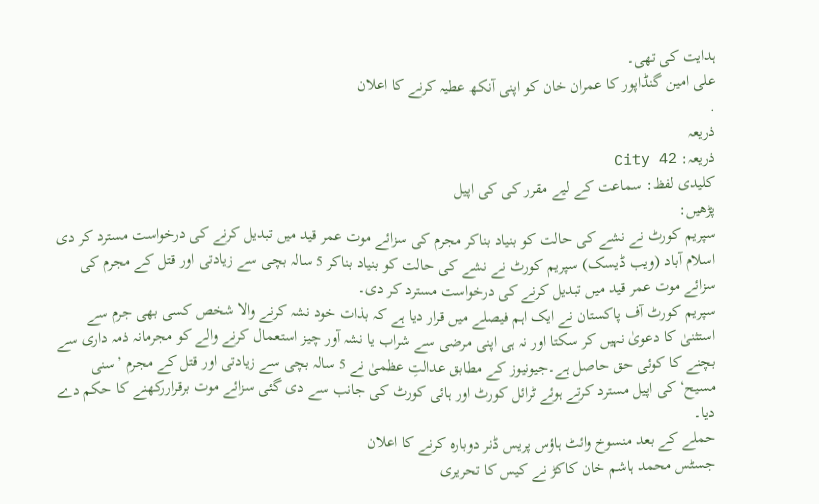ہدایت کی تھی۔
علی امین گنڈاپور کا عمران خان کو اپنی آنکھ عطیہ کرنے کا اعلان
.
ذریعہ
ذریعہ: City 42
کلیدی لفظ: سماعت کے لیے مقرر کی کی اپیل
پڑھیں:
سپریم کورٹ نے نشے کی حالت کو بنیاد بناکر مجرم کی سزائے موت عمر قید میں تبدیل کرنے کی درخواست مسترد کر دی
اسلام آباد (ویب ڈیسک) سپریم کورٹ نے نشے کی حالت کو بنیاد بناکر 5 سالہ بچی سے زیادتی اور قتل کے مجرم کی سزائے موت عمر قید میں تبدیل کرنے کی درخواست مسترد کر دی۔
سپریم کورٹ آف پاکستان نے ایک اہم فیصلے میں قرار دیا ہے کہ بذات خود نشہ کرنے والا شخص کسی بھی جرم سے استثنیٰ کا دعویٰ نہیں کر سکتا اور نہ ہی اپنی مرضی سے شراب یا نشہ آور چیز استعمال کرنے والے کو مجرمانہ ذمہ داری سے بچنے کا کوئی حق حاصل ہے۔جیونیوز کے مطابق عدالتِ عظمیٰ نے 5 سالہ بچی سے زیادتی اور قتل کے مجرم ’سنی مسیح‘ کی اپیل مسترد کرتے ہوئے ٹرائل کورٹ اور ہائی کورٹ کی جانب سے دی گئی سزائے موت برقراررکھنے کا حکم دے دیا۔
حملے کے بعد منسوخ وائٹ ہاؤس پریس ڈنر دوبارہ کرنے کا اعلان
جسٹس محمد ہاشم خان کاکڑ نے کیس کا تحریری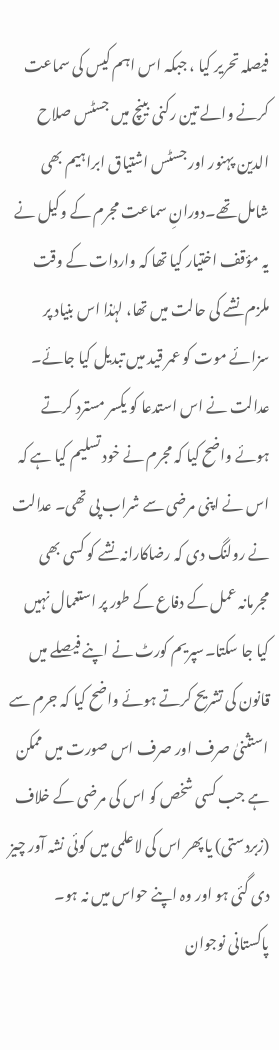فیصلہ تحریر کیا ، جبکہ اس اہم کیس کی سماعت کرنے والے تین رکنی بینچ میں جسٹس صلاح الدین پہنور اور جسٹس اشتیاق ابراہیم بھی شامل تھے۔دورانِ سماعت مجرم کے وکیل نے یہ مؤقف اختیار کیا تھا کہ واردات کے وقت ملزم نشے کی حالت میں تھا، لہٰذا اس بنیاد پر سزائے موت کو عمر قید میں تبدیل کیا جائے۔
عدالت نے اس استدعا کو یکسر مسترد کرتے ہوئے واضح کیا کہ مجرم نے خود تسلیم کیا ہے کہ اس نے اپنی مرضی سے شراب پی تھی۔ عدالت نے رولنگ دی کہ رضاکارانہ نشے کو کسی بھی مجرمانہ عمل کے دفاع کے طور پر استعمال نہیں کیا جا سکتا۔سپریم کورٹ نے اپنے فیصلے میں قانون کی تشریح کرتے ہوئے واضح کیا کہ جرم سے استثنیٰ صرف اور صرف اس صورت میں ممکن ہے جب کسی شخص کو اس کی مرضی کے خلاف (زبردستی) یا پھر اس کی لاعلمی میں کوئی نشہ آور چیز دی گئی ہو اور وہ اپنے حواس میں نہ ہو۔
پاکستانی نوجوان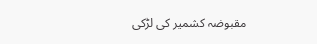مقبوضہ کشمیر کی لڑکی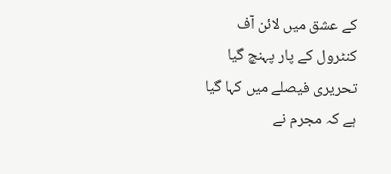کے عشق میں لائن آف کنٹرول کے پار پہنچ گیا
تحریری فیصلے میں کہا گیا ہے کہ مجرم نے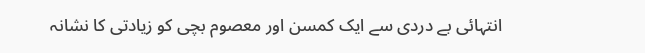انتہائی بے دردی سے ایک کمسن اور معصوم بچی کو زیادتی کا نشانہ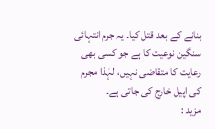بنانے کے بعد قتل کیا۔ یہ جرم انتہائی سنگین نوعیت کا ہے جو کسی بھی رعایت کا متقاضی نہیں، لہٰذا مجرم کی اپیل خارج کی جاتی ہے۔
مزید :